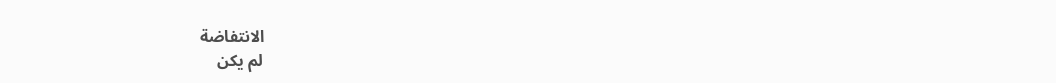الانتفاضة
لم يكن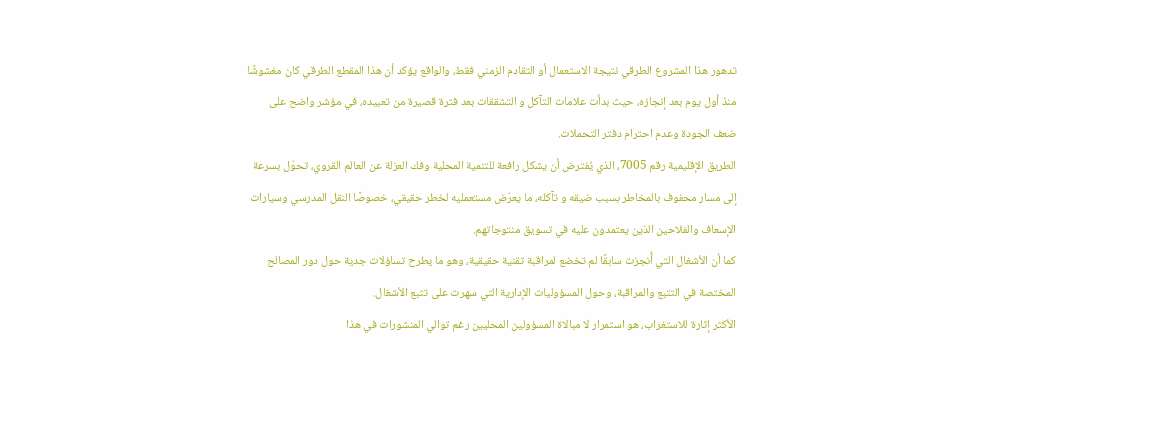تدهور هذا المشروع الطرقي نتيجة الاستعمال أو التقادم الزمني فقط، والواقع يؤكد أن هذا المقطع الطرقي كان مغشوشًا منذ أول يوم بعد إنجازه، حيث بدأت علامات التآكل و التشققات بعد فترة قصيرة من تعبيده، في مؤشر واضح على ضعف الجودة وعدم احترام دفتر التحملات.
الطريق الإقليمية رقم 7005، الذي يُفترض أن يشكل رافعة للتنمية المحلية وفك العزلة عن العالم القروي، تحوّل بسرعة إلى مسار محفوف بالمخاطر بسبب ضيقه و تآكله، ما يعرّض مستعمليه لخطر حقيقي، خصوصًا النقل المدرسي وسيارات الإسعاف والفلاحين الذين يعتمدون عليه في تسويق منتوجاتهم.
كما أن الأشغال التي أُنجزت سابقًا لم تخضع لمراقبة تقنية حقيقية، وهو ما يطرح تساؤلات جدية حول دور المصالح المختصة في التتبع والمراقبة، وحول المسؤوليات الإدارية التي سهرت على تتبع الأشغال.
الأكثر إثارة للاستغراب، هو استمرار لا مبالاة المسؤولين المحليين رغم توالي المنشورات في هذا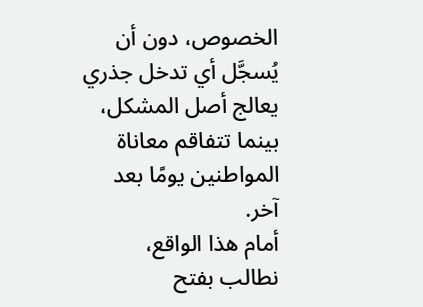الخصوص، دون أن يُسجَّل أي تدخل جذري يعالج أصل المشكل، بينما تتفاقم معاناة المواطنين يومًا بعد آخر.
أمام هذا الواقع، نطالب بفتح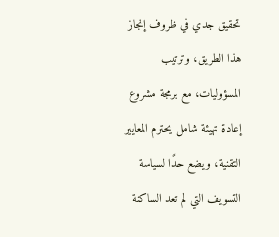تحقيق جدي في ظروف إنجاز هذا الطريق، وترتيب المسؤوليات، مع برمجة مشروع إعادة تهيئة شامل يحترم المعايير التقنية، ويضع حدًا لسياسة التسويف التي لم تعد الساكنة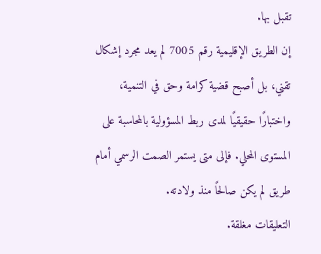تقبل بها.
إن الطريق الإقليمية رقم 7005 لم يعد مجرد إشكال تقني، بل أصبح قضية كرامة وحق في التنمية، واختبارًا حقيقيًا لمدى ربط المسؤولية بالمحاسبة على المستوى المحلي. فإلى متى يستمر الصمت الرسمي أمام طريق لم يكن صالحًا منذ ولادته.
التعليقات مغلقة.